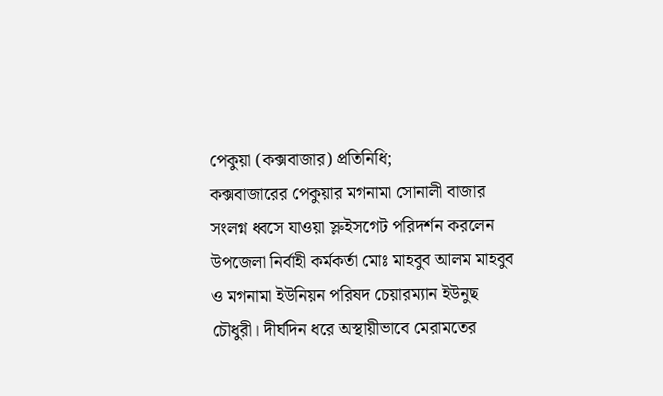পেকুয়া (কক্সবাজার) প্রতিনিধি;
কক্সবাজারের পেকুয়ার মগনামা সোনালী বাজার সংলগ্ন ধ্বসে যাওয়া স্লুইসগেট পরিদর্শন করলেন উপজেলা নির্বাহী কর্মকর্তা মোঃ মাহবুব আলম মাহবুব ও মগনামা ইউনিয়ন পরিষদ চেয়ারম্যান ইউনুছ চৌধুরী। দীর্ঘদিন ধরে অস্থায়ীভাবে মেরামতের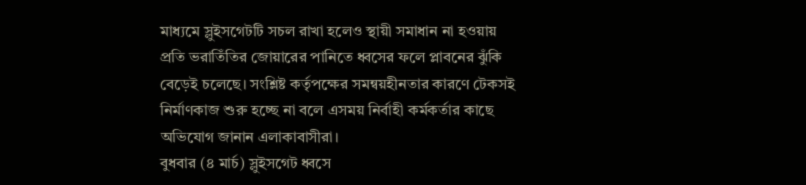মাধ্যমে স্লুইসগেটটি সচল রাখা হলেও স্থায়ী সমাধান না হওয়ায় প্রতি ভরাতিঁতির জোয়ারের পানিতে ধ্বসের ফলে প্লাবনের ঝুঁকি বেড়েই চলেছে। সংশ্লিষ্ট কর্তৃপক্ষের সমন্বয়হীনতার কারণে টেকসই নির্মাণকাজ শুরু হচ্ছে না বলে এসময় নির্বাহী কর্মকর্তার কাছে অভিযোগ জানান এলাকাবাসীরা।
বুধবার (৪ মার্চ) স্লুইসগেট ধ্বসে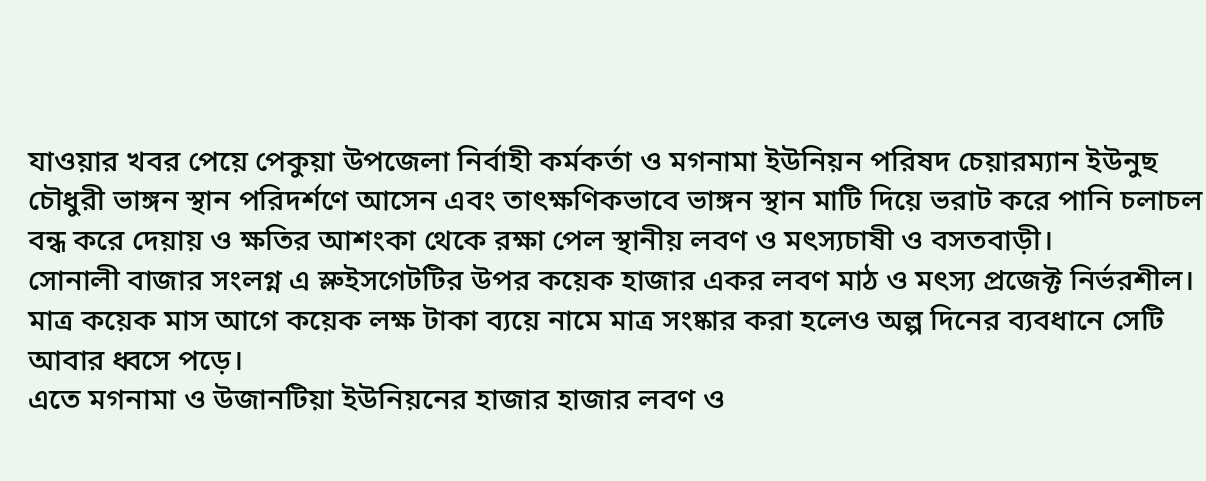যাওয়ার খবর পেয়ে পেকুয়া উপজেলা নির্বাহী কর্মকর্তা ও মগনামা ইউনিয়ন পরিষদ চেয়ারম্যান ইউনুছ চৌধুরী ভাঙ্গন স্থান পরিদর্শণে আসেন এবং তাৎক্ষণিকভাবে ভাঙ্গন স্থান মাটি দিয়ে ভরাট করে পানি চলাচল বন্ধ করে দেয়ায় ও ক্ষতির আশংকা থেকে রক্ষা পেল স্থানীয় লবণ ও মৎস্যচাষী ও বসতবাড়ী।
সোনালী বাজার সংলগ্ন এ স্লুইসগেটটির উপর কয়েক হাজার একর লবণ মাঠ ও মৎস্য প্রজেক্ট নির্ভরশীল। মাত্র কয়েক মাস আগে কয়েক লক্ষ টাকা ব্যয়ে নামে মাত্র সংষ্কার করা হলেও অল্প দিনের ব্যবধানে সেটি আবার ধ্বসে পড়ে।
এতে মগনামা ও উজানটিয়া ইউনিয়নের হাজার হাজার লবণ ও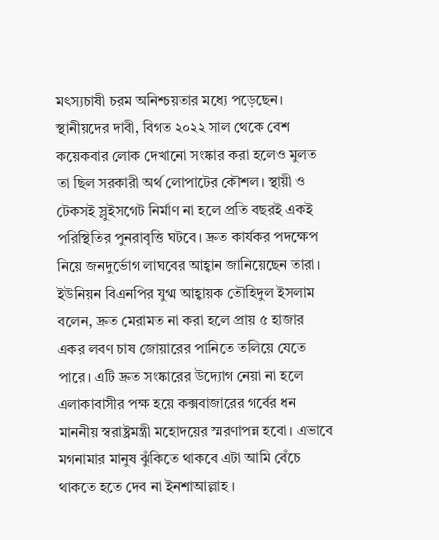মৎস্যচাষী চরম অনিশ্চয়তার মধ্যে পড়েছেন।
স্থানীয়দের দাবী, বিগত ২০২২ সাল থেকে বেশ কয়েকবার লোক দেখানো সংষ্কার করা হলেও মুলত তা ছিল সরকারী অর্থ লোপাটের কৌশল। স্থায়ী ও টেকসই স্লুইসগেট নির্মাণ না হলে প্রতি বছরই একই পরিস্থিতির পুনরাবৃত্তি ঘটবে। দ্রুত কার্যকর পদক্ষেপ নিয়ে জনদুর্ভোগ লাঘবের আহ্বান জানিয়েছেন তারা।
ইউনিয়ন বিএনপির যুগ্ম আহ্বায়ক তৌহিদুল ইসলাম বলেন, দ্রুত মেরামত না করা হলে প্রায় ৫ হাজার একর লবণ চাষ জোয়ারের পানিতে তলিয়ে যেতে পারে। এটি দ্রুত সংষ্কারের উদ্যোগ নেয়া না হলে এলাকাবাসীর পক্ষ হয়ে কক্সবাজারের গর্বের ধন মাননীয় স্বরাষ্ট্রমন্ত্রী মহোদয়ের স্মরণাপন্ন হবো। এভাবে মগনামার মানুষ ঝুঁকিতে থাকবে এটা আমি বেঁচে থাকতে হতে দেব না ইনশাআল্লাহ ।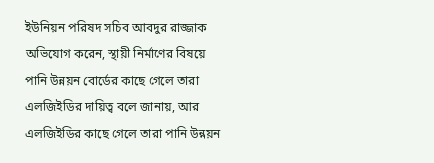ইউনিয়ন পরিষদ সচিব আবদুর রাজ্জাক অভিযোগ করেন, স্থায়ী নির্মাণের বিষয়ে পানি উন্নয়ন বোর্ডের কাছে গেলে তারা এলজিইডির দায়িত্ব বলে জানায়, আর এলজিইডির কাছে গেলে তারা পানি উন্নয়ন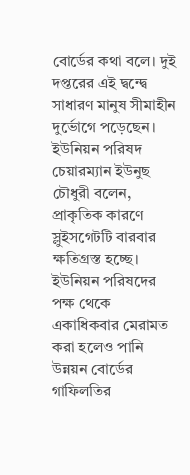বোর্ডের কথা বলে। দুই দপ্তরের এই দ্বন্দ্বে সাধারণ মানুষ সীমাহীন দুর্ভোগে পড়েছেন।
ইউনিয়ন পরিষদ চেয়ারম্যান ইউনুছ চৌধুরী বলেন, প্রাকৃতিক কারণে স্লুইসগেটটি বারবার ক্ষতিগ্রস্ত হচ্ছে। ইউনিয়ন পরিষদের পক্ষ থেকে একাধিকবার মেরামত করা হলেও পানি উন্নয়ন বোর্ডের গাফিলতির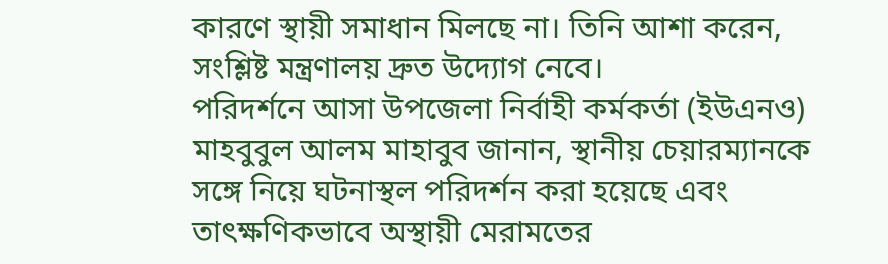কারণে স্থায়ী সমাধান মিলছে না। তিনি আশা করেন, সংশ্লিষ্ট মন্ত্রণালয় দ্রুত উদ্যোগ নেবে।
পরিদর্শনে আসা উপজেলা নির্বাহী কর্মকর্তা (ইউএনও) মাহবুবুল আলম মাহাবুব জানান, স্থানীয় চেয়ারম্যানকে সঙ্গে নিয়ে ঘটনাস্থল পরিদর্শন করা হয়েছে এবং তাৎক্ষণিকভাবে অস্থায়ী মেরামতের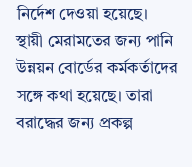নির্দেশ দেওয়া হয়েছে।
স্থায়ী মেরামতের জন্য পানি উন্নয়ন বোর্ডের কর্মকর্তাদের সঙ্গে কথা হয়েছে। তারা বরাদ্ধের জন্য প্রকল্প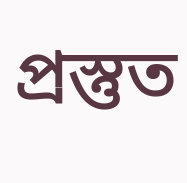প্রস্তুত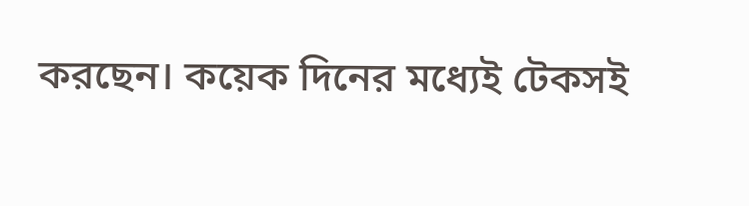করছেন। কয়েক দিনের মধ্যেই টেকসই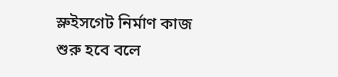স্লুইসগেট নির্মাণ কাজ শুরু হবে বলে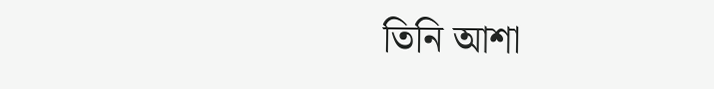তিনি আশা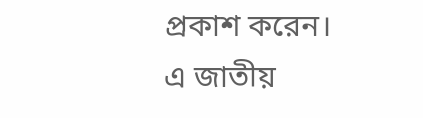প্রকাশ করেন।
এ জাতীয়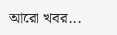আরো খবর...